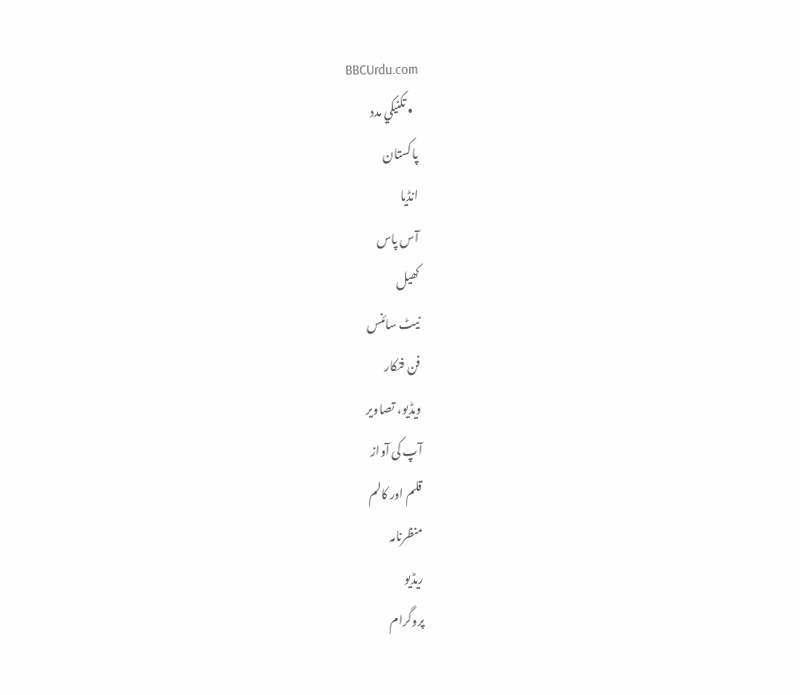BBCUrdu.com
  • تکنيکي مدد
پاکستان
انڈیا
آس پاس
کھیل
نیٹ سائنس
فن فنکار
ویڈیو، تصاویر
آپ کی آواز
قلم اور کالم
منظرنامہ
ریڈیو
پروگرام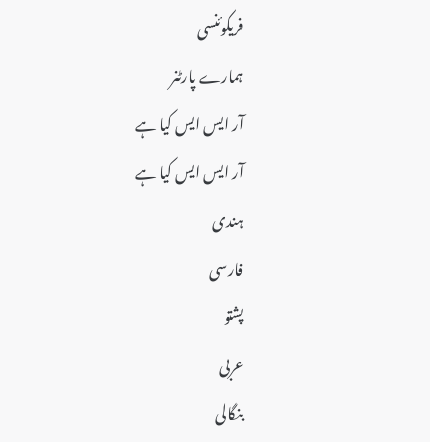فریکوئنسی
ہمارے پارٹنر
آر ایس ایس کیا ہے
آر ایس ایس کیا ہے
ہندی
فارسی
پشتو
عربی
بنگالی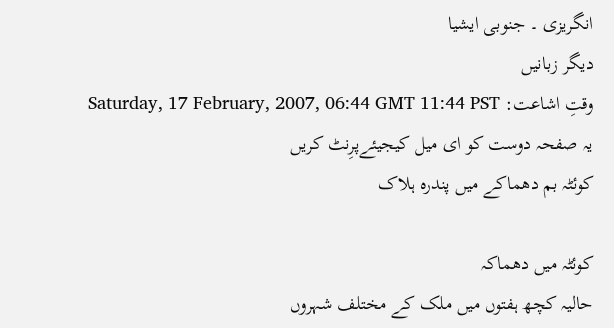انگریزی ۔ جنوبی ایشیا
دیگر زبانیں
وقتِ اشاعت: Saturday, 17 February, 2007, 06:44 GMT 11:44 PST
یہ صفحہ دوست کو ای میل کیجیئےپرِنٹ کریں
کوئٹہ بم دھماکے میں پندرہ ہلاک

کوئٹہ میں دھماکہ
حالیہ کچھ ہفتوں میں ملک کے مختلف شہروں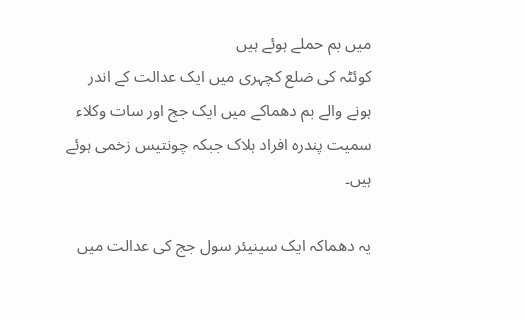میں بم حملے ہوئے ہیں
کوئٹہ کی ضلع کچہری میں ایک عدالت کے اندر ہونے والے بم دھماکے میں ایک جج اور سات وکلاء سمیت پندرہ افراد ہلاک جبکہ چونتیس زخمی ہوئے ہیں۔

یہ دھماکہ ایک سینیئر سول جج کی عدالت میں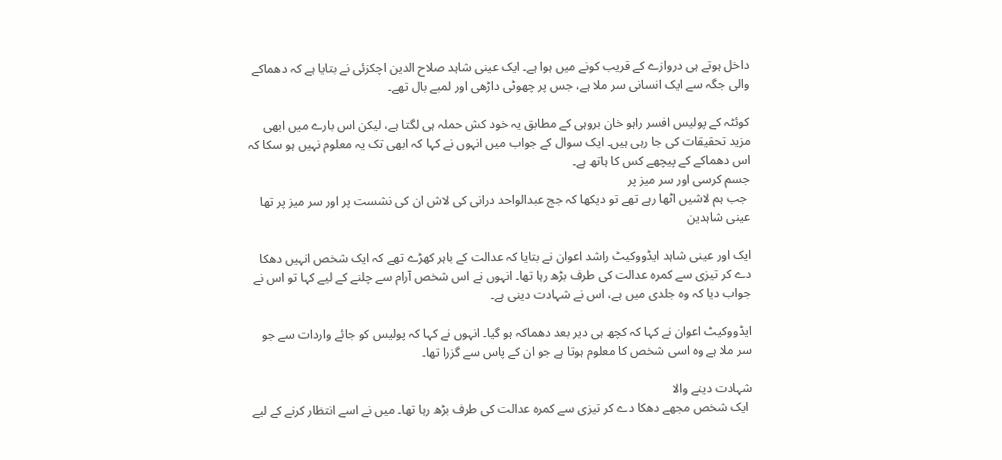داخل ہوتے ہی دروازے کے قریب کونے میں ہوا ہے۔ ایک عینی شاہد صلاح الدین اچکزئی نے بتایا ہے کہ دھماکے والی جگہ سے ایک انسانی سر ملا ہے، جس پر چھوٹی داڑھی اور لمبے بال تھے۔

کوئٹہ کے پولیس افسر راہو خان بروہی کے مطابق یہ خود کش حملہ ہی لگتا ہے، لیکن اس بارے میں ابھی مزید تحقیقات کی جا رہی ہیں۔ ایک سوال کے جواب میں انہوں نے کہا کہ ابھی تک یہ معلوم نہیں ہو سکا کہ اس دھماکے کے پیچھے کس کا ہاتھ ہے۔
جسم کرسی اور سر میز پر
 جب ہم لاشیں اٹھا رہے تھے تو دیکھا کہ جج عبدالواحد درانی کی لاش ان کی نشست پر اور سر میز پر تھا
عینی شاہدین

ایک اور عینی شاہد ایڈووکیٹ راشد اعوان نے بتایا کہ عدالت کے باہر کھڑے تھے کہ ایک شخص انہیں دھکا دے کر تیزی سے کمرہ عدالت کی طرف بڑھ رہا تھا۔ انہوں نے اس شخص آرام سے چلنے کے لیے کہا تو اس نے جواب دیا کہ وہ جلدی میں ہے، اس نے شہادت دینی ہے۔

ایڈووکیٹ اعوان نے کہا کہ کچھ ہی دیر بعد دھماکہ ہو گیا۔ انہوں نے کہا کہ پولیس کو جائے واردات سے جو سر ملا ہے وہ اسی شخص کا معلوم ہوتا ہے جو ان کے پاس سے گزرا تھا۔

شہادت دینے والا
 ایک شخص مجھے دھکا دے کر تیزی سے کمرہ عدالت کی طرف بڑھ رہا تھا۔ میں نے اسے انتظار کرنے کے لیے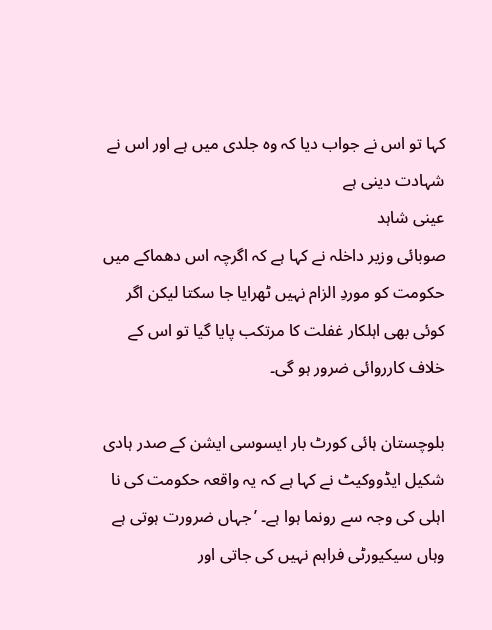کہا تو اس نے جواب دیا کہ وہ جلدی میں ہے اور اس نے شہادت دینی ہے
عینی شاہد
صوبائی وزیر داخلہ نے کہا ہے کہ اگرچہ اس دھماکے میں حکومت کو موردِ الزام نہیں ٹھرایا جا سکتا لیکن اگر کوئی بھی اہلکار غفلت کا مرتکب پایا گیا تو اس کے خلاف کارروائی ضرور ہو گی۔

بلوچستان ہائی کورٹ بار ایسوسی ایشن کے صدر ہادی شکیل ایڈووکیٹ نے کہا ہے کہ یہ واقعہ حکومت کی نا اہلی کی وجہ سے رونما ہوا ہے۔ ’جہاں ضرورت ہوتی ہے وہاں سیکیورٹی فراہم نہیں کی جاتی اور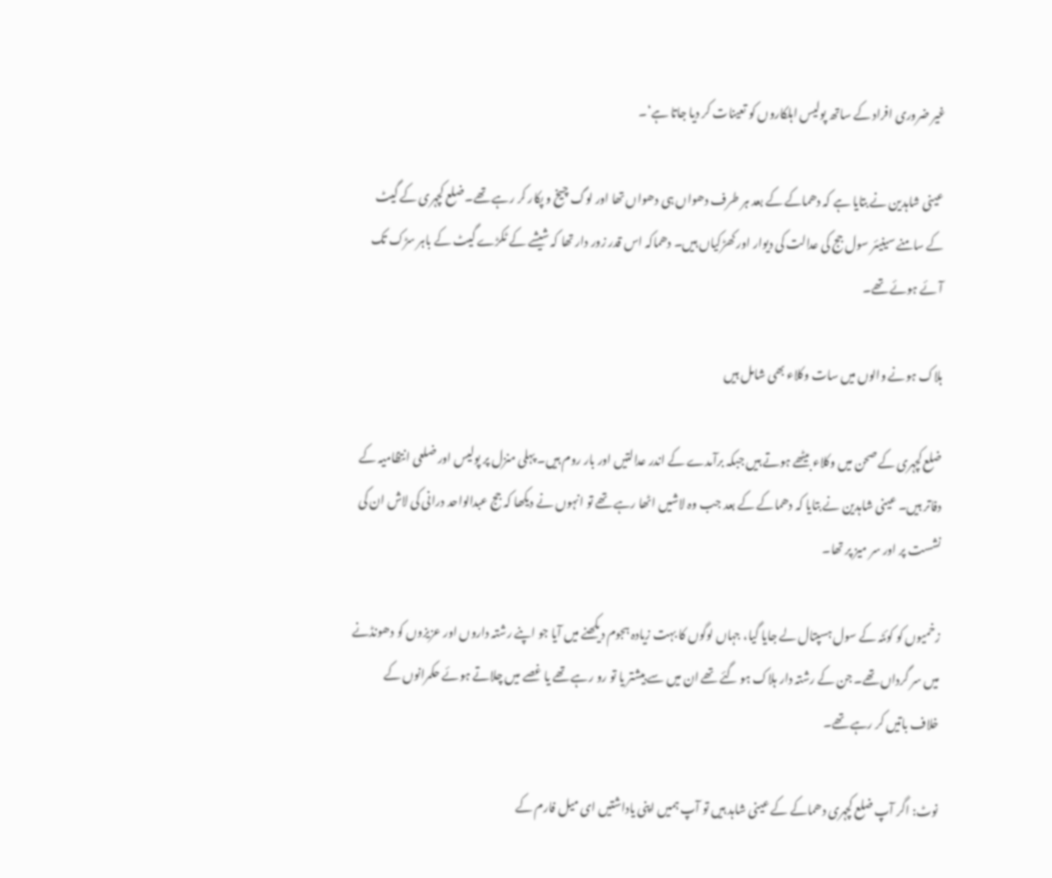غیر ضروری افراد کے ساتھ پولیس اہلکاروں کو تعینات کر دیا جاتا ہے‘۔

عینی شاہدین نے بتایا ہے کہ دھماکے کے بعد ہر طرف دھواں ہی دھواں تھا اور لوگ چیخ و پکار کر رہے تھے۔ ضلع کچہری کے گیٹ کے سامنے سینیئر سول جج کی عدالت کی دیوار اور کھڑکیاں ہیں۔ دھماکہ اس قدر زور دار تھا کہ شیشے کے ٹکڑے گیٹ کے باہر سڑک تک آئے ہوئے تھے۔

ہلاک ہونے والوں میں سات وکلاء بھی شامل ہیں

ضلع کچہری کے صحن میں وکلاء بیٹھے ہوتے ہیں جبکہ برآمدے کے اندر عدالتیں اور بار روم ہیں۔ پہلی منزل پر پولیس اور ضلعی انتظامیہ کے دفاتر ہیں۔ عینی شاہدین نے بتایا کہ دھماکے کے بعد جب وہ لاشیں اٹھا رہے تھے تو انہوں نے دیکھا کہ جج عبدالواحد درانی کی لاش ان کی نشست پر اور سر میز پر تھا۔

زخمیوں کو کوئٹہ کے سول ہسپتال لے جایا گیا، جہاں لوگوں کا بہت زیادہ ہجوم دیکھنے میں آیا جو اپنے رشتہ داروں اور عزیزوں کو دھونڈنے میں سر گرداں تھے۔ جن کے رشتہ دار ہلاک ہو گئے تھے ان میں سے بیشتر یا تو رو رہے تھے یا غصے میں چلاتے ہوئے حکمرانوں کے خلاف باتیں کر رہے تھے۔

نوٹ: اگر آپ ضلع کچہری دھماکے کے عینی شاہد ہیں تو آپ ہمیں اپنی یاداشتیں ای میل فارم کے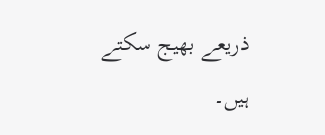ذریعے بھیج سکتے ہیں۔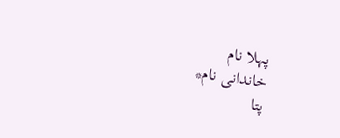پہلا نام
خاندانی نام*
پتا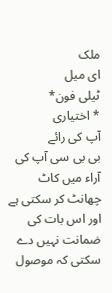ملک
ای میل
ٹیلی فون*
* اختیاری
آپ کی رائے
بی بی سی آپ کی آراء میں کاٹ چھانٹ کر سکتی ہے اور اس بات کی ضمانت نہیں دے سکتی کہ موصول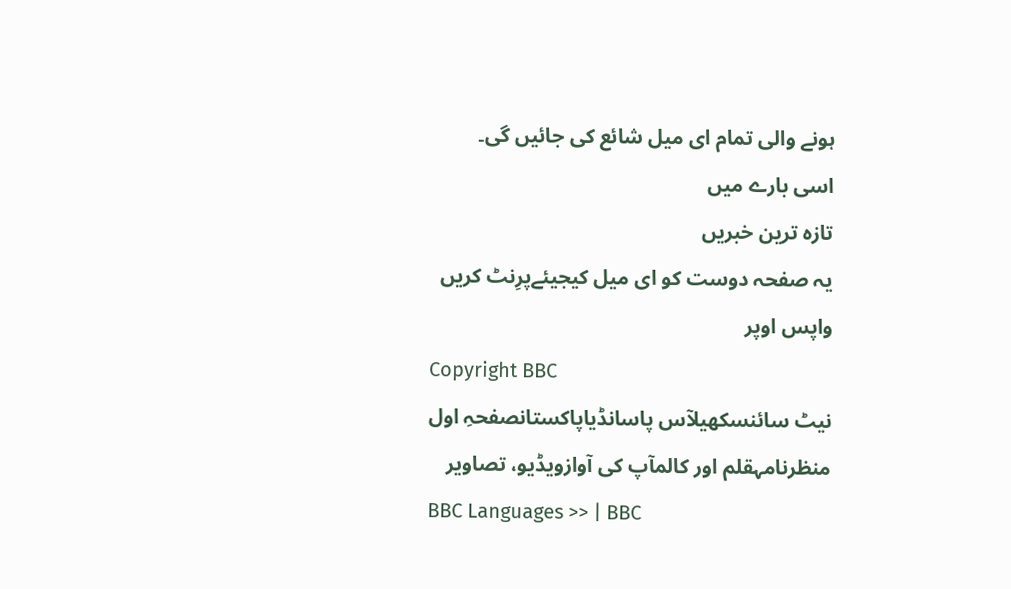ہونے والی تمام ای میل شائع کی جائیں گی۔
اسی بارے میں
تازہ ترین خبریں
یہ صفحہ دوست کو ای میل کیجیئےپرِنٹ کریں
واپس اوپر
Copyright BBC
نیٹ سائنسکھیلآس پاسانڈیاپاکستانصفحہِ اول
منظرنامہقلم اور کالمآپ کی آوازویڈیو، تصاویر
BBC Languages >> | BBC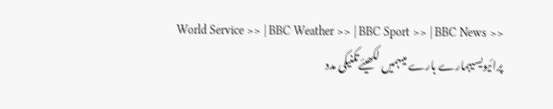World Service >> | BBC Weather >> | BBC Sport >> | BBC News >>
پرائیویسیہمارے بارے میںہمیں لکھیئےتکنیکی مدد